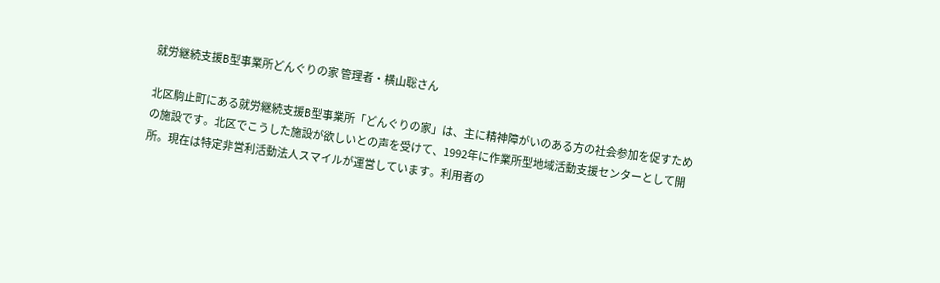就労継続支援B型事業所どんぐりの家 管理者・横山聡さん

北区駒止町にある就労継続支援B型事業所「どんぐりの家」は、主に精神障がいのある方の社会参加を促すための施設です。北区でこうした施設が欲しいとの声を受けて、1992年に作業所型地域活動支援センターとして開所。現在は特定非営利活動法人スマイルが運営しています。利用者の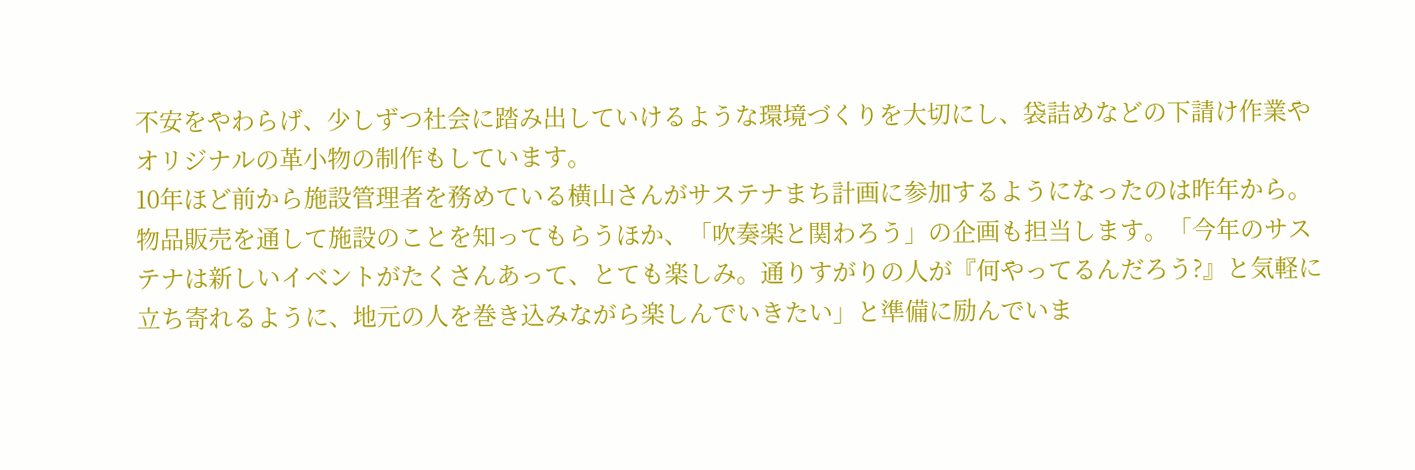不安をやわらげ、少しずつ社会に踏み出していけるような環境づくりを大切にし、袋詰めなどの下請け作業やオリジナルの革小物の制作もしています。
10年ほど前から施設管理者を務めている横山さんがサステナまち計画に参加するようになったのは昨年から。物品販売を通して施設のことを知ってもらうほか、「吹奏楽と関わろう」の企画も担当します。「今年のサステナは新しいイベントがたくさんあって、とても楽しみ。通りすがりの人が『何やってるんだろう?』と気軽に立ち寄れるように、地元の人を巻き込みながら楽しんでいきたい」と準備に励んでいま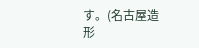す。(名古屋造形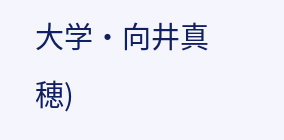大学・向井真穂)